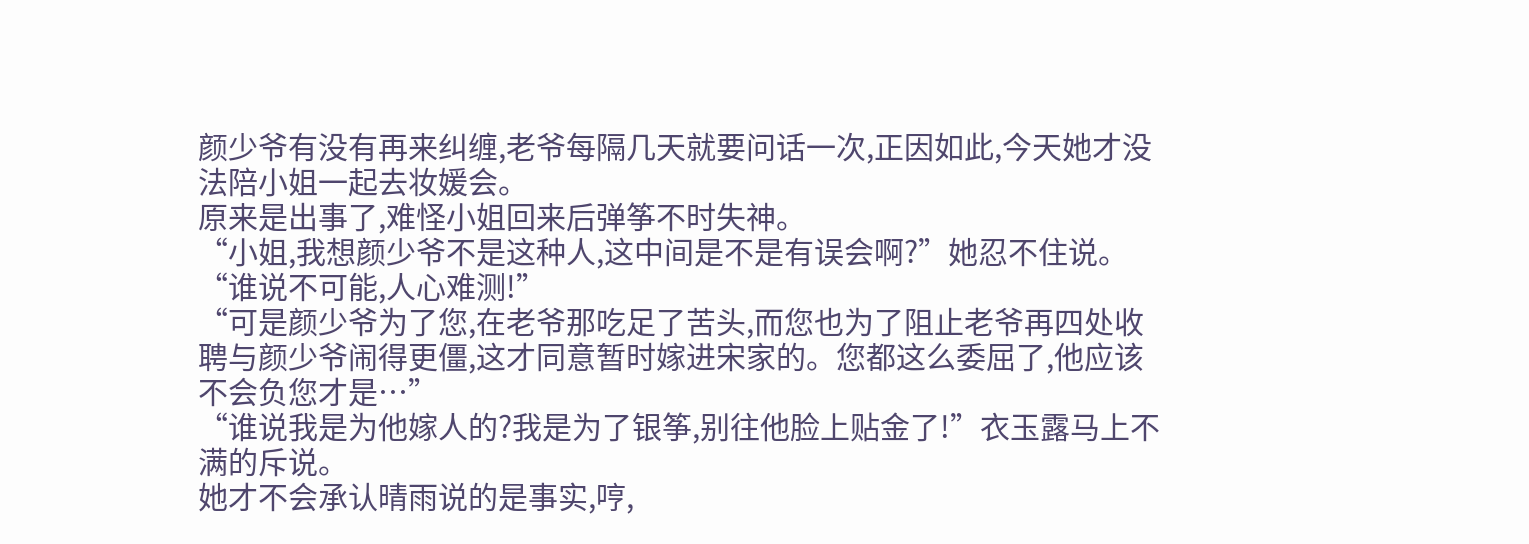颜少爷有没有再来纠缠,老爷每隔几天就要问话一次,正因如此,今天她才没法陪小姐一起去妆媛会。
原来是出事了,难怪小姐回来后弹筝不时失神。
“小姐,我想颜少爷不是这种人,这中间是不是有误会啊?”她忍不住说。
“谁说不可能,人心难测!”
“可是颜少爷为了您,在老爷那吃足了苦头,而您也为了阻止老爷再四处收聘与颜少爷闹得更僵,这才同意暂时嫁进宋家的。您都这么委屈了,他应该不会负您才是…”
“谁说我是为他嫁人的?我是为了银筝,别往他脸上贴金了!”衣玉露马上不满的斥说。
她才不会承认晴雨说的是事实,哼,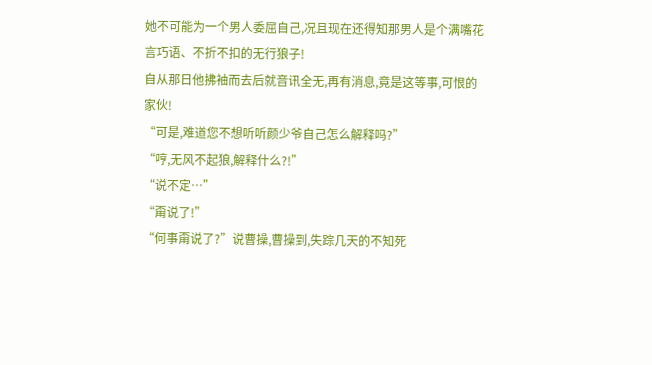她不可能为一个男人委屈自己,况且现在还得知那男人是个满嘴花言巧语、不折不扣的无行狼子!
自从那日他拂袖而去后就音讯全无,再有消息,竟是这等事,可恨的家伙!
“可是,难道您不想听听颜少爷自己怎么解释吗?”
“哼,无风不起狼,解释什么?!”
“说不定…”
“甭说了!”
“何事甭说了?”说曹操,曹操到,失踪几天的不知死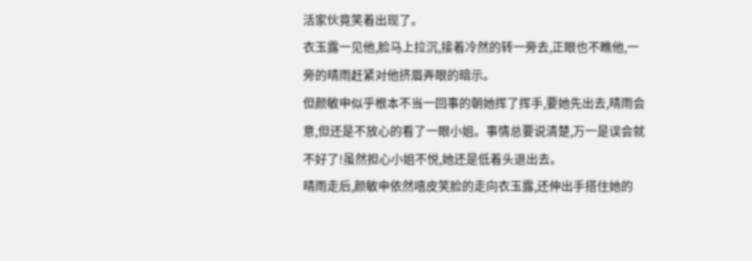活家伙竟笑着出现了。
衣玉露一见他,脸马上拉沉,接着冷然的转一旁去,正眼也不瞧他,一旁的晴雨赶紧对他挤眉弄眼的暗示。
但颜敏申似乎根本不当一回事的朝她挥了挥手,要她先出去,晴雨会意,但还是不放心的看了一眼小姐。事情总要说清楚,万一是误会就不好了!虽然担心小姐不悦,她还是低着头退出去。
晴雨走后,颜敏申依然嘻皮笑脸的走向衣玉露,还伸出手搭住她的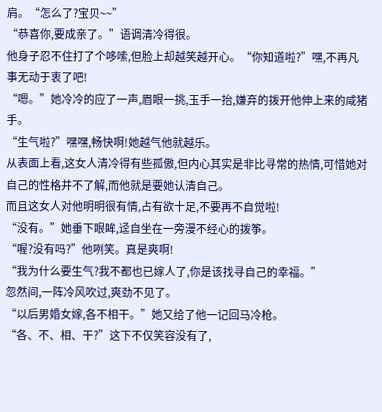肩。“怎么了?宝贝~~”
“恭喜你,要成亲了。”语调清冷得很。
他身子忍不住打了个哆嗦,但脸上却越笑越开心。“你知道啦?”嘿,不再凡事无动于衷了吧!
“嗯。”她冷冷的应了一声,眉眼一挑,玉手一抬,嫌弃的拨开他伸上来的咸猪手。
“生气啦?”嘿嘿,畅快啊!她越气他就越乐。
从表面上看,这女人清冷得有些孤傲,但内心其实是非比寻常的热情,可惜她对自己的性格并不了解,而他就是要她认清自己。
而且这女人对他明明很有情,占有欲十足,不要再不自觉啦!
“没有。”她垂下眼眸,迳自坐在一旁漫不经心的拨筝。
“喔?没有吗?”他咧笑。真是爽啊!
“我为什么要生气?我不都也已嫁人了,你是该找寻自己的幸福。”
忽然间,一阵冷风吹过,爽劲不见了。
“以后男婚女嫁,各不相干。”她又给了他一记回马冷枪。
“各、不、相、干?”这下不仅笑容没有了,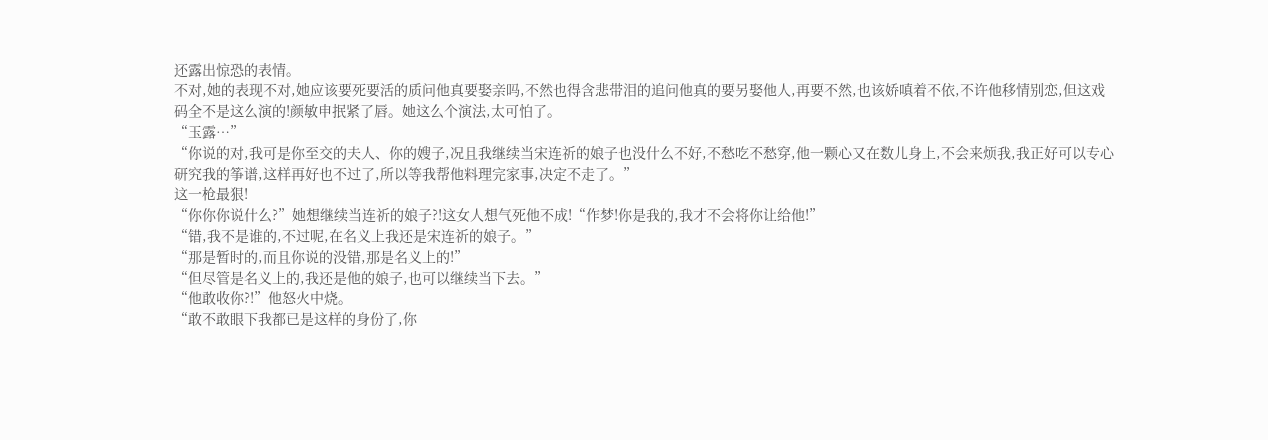还露出惊恐的表情。
不对,她的表现不对,她应该要死要活的质问他真要娶亲吗,不然也得含悲带泪的追问他真的要另娶他人,再要不然,也该娇嗔着不依,不许他移情别恋,但这戏码全不是这么演的!颜敏申抿紧了唇。她这么个演法,太可怕了。
“玉露…”
“你说的对,我可是你至交的夫人、你的嫂子,况且我继续当宋连祈的娘子也没什么不好,不愁吃不愁穿,他一颗心又在数儿身上,不会来烦我,我正好可以专心研究我的筝谱,这样再好也不过了,所以等我帮他料理完家事,决定不走了。”
这一枪最狠!
“你你你说什么?”她想继续当连祈的娘子?!这女人想气死他不成!“作梦!你是我的,我才不会将你让给他!”
“错,我不是谁的,不过呢,在名义上我还是宋连祈的娘子。”
“那是暂时的,而且你说的没错,那是名义上的!”
“但尽管是名义上的,我还是他的娘子,也可以继续当下去。”
“他敢收你?!”他怒火中烧。
“敢不敢眼下我都已是这样的身份了,你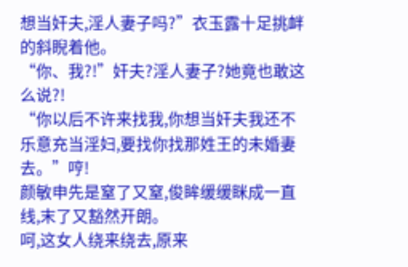想当奸夫,淫人妻子吗?”衣玉露十足挑衅的斜睨着他。
“你、我?!”奸夫?淫人妻子?她竟也敢这么说?!
“你以后不许来找我,你想当奸夫我还不乐意充当淫妇,要找你找那姓王的未婚妻去。”哼!
颜敏申先是窒了又窒,俊眸缓缓眯成一直线,末了又豁然开朗。
呵,这女人绕来绕去,原来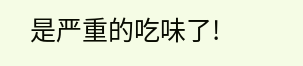是严重的吃味了!